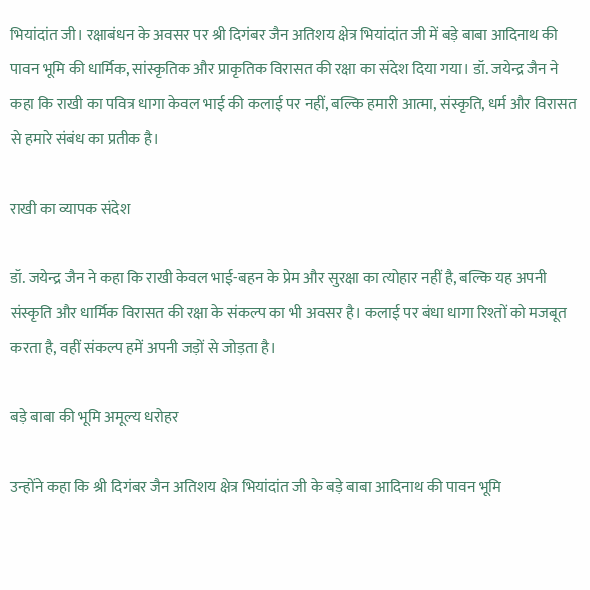भियांदांत जी। रक्षाबंधन के अवसर पर श्री दिगंबर जैन अतिशय क्षेत्र भियांदांत जी में बड़े बाबा आदिनाथ की पावन भूमि की धार्मिक, सांस्कृतिक और प्राकृतिक विरासत की रक्षा का संदेश दिया गया। डॉ. जयेन्द्र जैन ने कहा कि राखी का पवित्र धागा केवल भाई की कलाई पर नहीं, बल्कि हमारी आत्मा, संस्कृति, धर्म और विरासत से हमारे संबंध का प्रतीक है।

राखी का व्यापक संदेश

डॉ. जयेन्द्र जैन ने कहा कि राखी केवल भाई-बहन के प्रेम और सुरक्षा का त्योहार नहीं है, बल्कि यह अपनी संस्कृति और धार्मिक विरासत की रक्षा के संकल्प का भी अवसर है। कलाई पर बंधा धागा रिश्तों को मजबूत करता है, वहीं संकल्प हमें अपनी जड़ों से जोड़ता है।

बड़े बाबा की भूमि अमूल्य धरोहर

उन्होंने कहा कि श्री दिगंबर जैन अतिशय क्षेत्र भियांदांत जी के बड़े बाबा आदिनाथ की पावन भूमि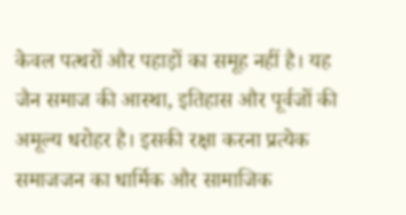केवल पत्थरों और पहाड़ों का समूह नहीं है। यह जैन समाज की आस्था, इतिहास और पूर्वजों की अमूल्य धरोहर है। इसकी रक्षा करना प्रत्येक समाजजन का धार्मिक और सामाजिक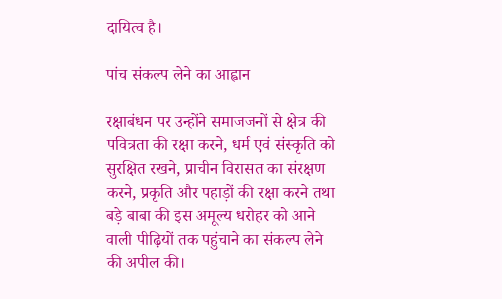दायित्व है।

पांच संकल्प लेने का आह्वान

रक्षाबंधन पर उन्होंने समाजजनों से क्षेत्र की पवित्रता की रक्षा करने, धर्म एवं संस्कृति को सुरक्षित रखने, प्राचीन विरासत का संरक्षण करने, प्रकृति और पहाड़ों की रक्षा करने तथा बड़े बाबा की इस अमूल्य धरोहर को आने वाली पीढ़ियों तक पहुंचाने का संकल्प लेने की अपील की।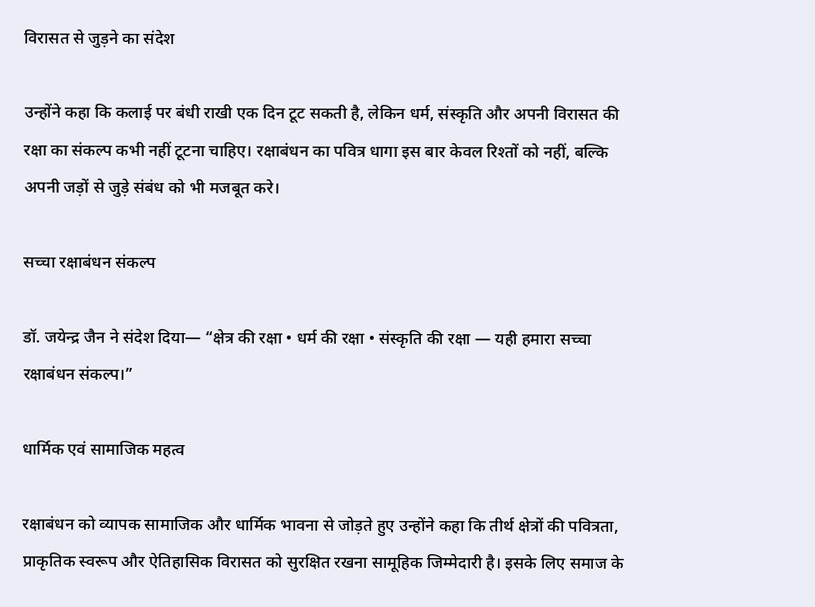विरासत से जुड़ने का संदेश

उन्होंने कहा कि कलाई पर बंधी राखी एक दिन टूट सकती है, लेकिन धर्म, संस्कृति और अपनी विरासत की रक्षा का संकल्प कभी नहीं टूटना चाहिए। रक्षाबंधन का पवित्र धागा इस बार केवल रिश्तों को नहीं, बल्कि अपनी जड़ों से जुड़े संबंध को भी मजबूत करे।

सच्चा रक्षाबंधन संकल्प

डॉ. जयेन्द्र जैन ने संदेश दिया— “क्षेत्र की रक्षा • धर्म की रक्षा • संस्कृति की रक्षा — यही हमारा सच्चा रक्षाबंधन संकल्प।”

धार्मिक एवं सामाजिक महत्व

रक्षाबंधन को व्यापक सामाजिक और धार्मिक भावना से जोड़ते हुए उन्होंने कहा कि तीर्थ क्षेत्रों की पवित्रता, प्राकृतिक स्वरूप और ऐतिहासिक विरासत को सुरक्षित रखना सामूहिक जिम्मेदारी है। इसके लिए समाज के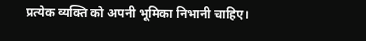प्रत्येक व्यक्ति को अपनी भूमिका निभानी चाहिए।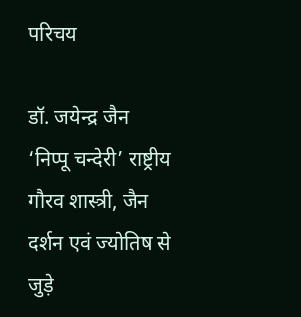परिचय

डॉ. जयेन्द्र जैन ‘निप्पू चन्देरी’ राष्ट्रीय गौरव शास्त्री, जैन दर्शन एवं ज्योतिष से जुड़े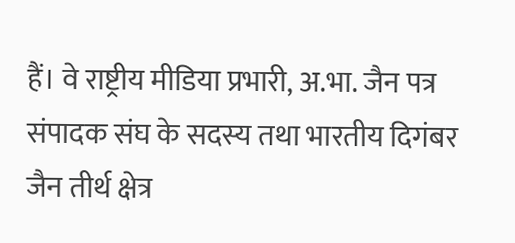हैं। वे राष्ट्रीय मीडिया प्रभारी, अ.भा. जैन पत्र संपादक संघ के सदस्य तथा भारतीय दिगंबर जैन तीर्थ क्षेत्र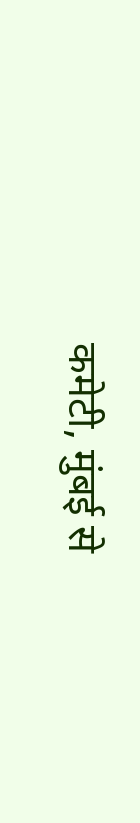कमेटी, मुंबई से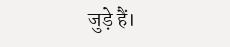जुड़े हैं।